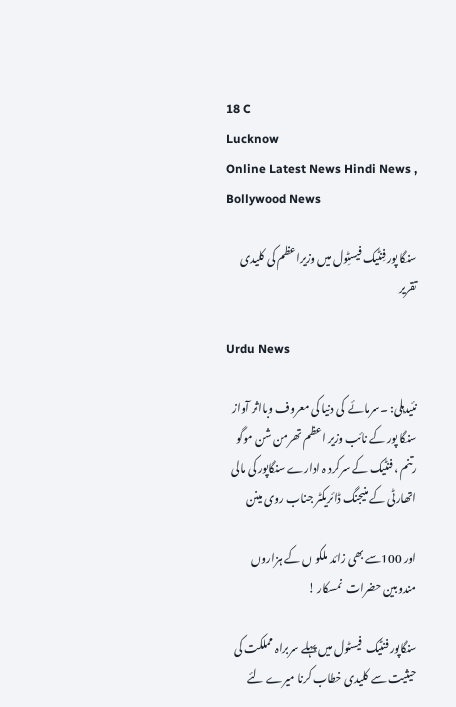18 C
Lucknow
Online Latest News Hindi News , Bollywood News

سنگا پور فِنٹیک فیسٹِول میں وزیراعظم کی کلیدی تقریر

Urdu News

نئیدہلی: ۔سرمائے  کی دنیا کی معروف وبااثر آواز سنگا پور کے نائب وزیر اعظم تھرمن شن موگو رتنم ، فنٹیک کے سرکرد ہ ادارے سنگاپور کی مالی اتھارٹی کے منیجنگ ڈائریکٹر جناب روی مینن

اور 100سے بھی زائد ملکو ں کے ہزاروں  مندوبین حضرات  نمسکار !

سنگاپور فنٹیک  فیسٹول میں پہلے سربراہ مملکت کی حیثیت سے کلیدی خطاب کرنا میرے لئے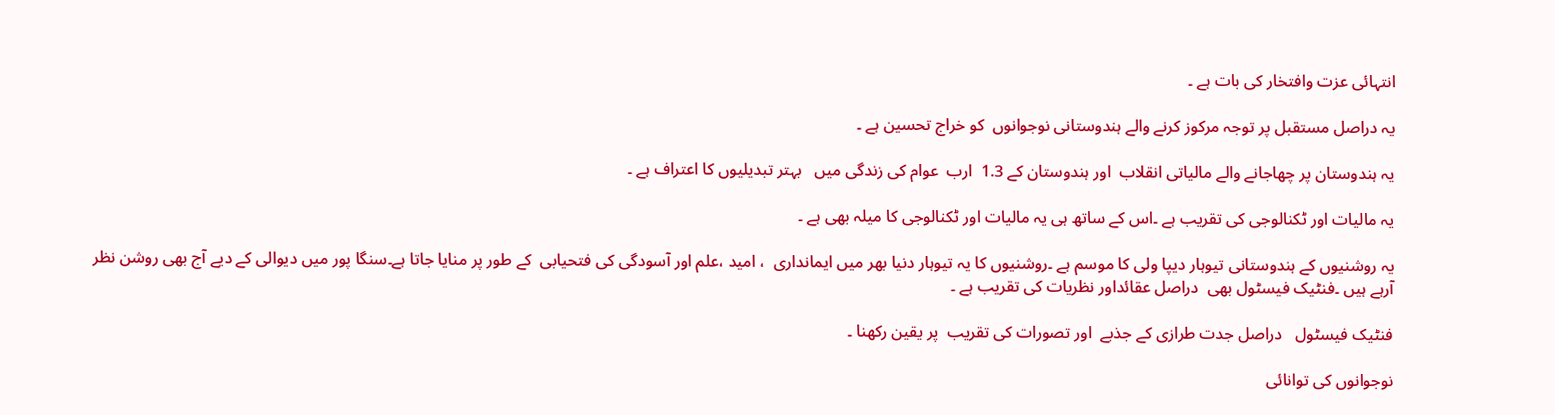انتہائی عزت وافتخار کی بات ہے ۔

یہ دراصل مستقبل پر توجہ مرکوز کرنے والے ہندوستانی نوجوانوں  کو خراج تحسین ہے ۔

یہ ہندوستان پر چھاجانے والے مالیاتی انقلاب  اور ہندوستان کے 1.3  ارب  عوام کی زندگی میں   بہتر تبدیلیوں کا اعتراف ہے ۔

یہ مالیات اور ٹکنالوجی کی تقریب ہے ۔اس کے ساتھ ہی یہ مالیات اور ٹکنالوجی کا میلہ بھی ہے ۔

یہ روشنیوں کے ہندوستانی تیوہار دیپا ولی کا موسم ہے ۔روشنیوں کا یہ تیوہار دنیا بھر میں ایمانداری  ، امید ،علم اور آسودگی کی فتحیابی  کے طور پر منایا جاتا ہے۔سنگا پور میں دیوالی کے دیے آج بھی روشن نظر آرہے ہیں ۔فنٹیک فیسٹول بھی  دراصل عقائداور نظریات کی تقریب ہے ۔

فنٹیک فیسٹول   دراصل جدت طرازی کے جذبے  اور تصورات کی تقریب  پر یقین رکھنا ۔

نوجوانوں کی توانائی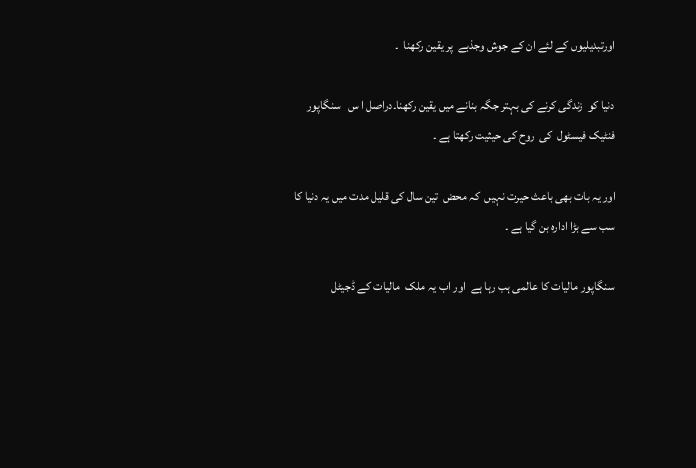اورتبدیلیوں کے لئے ان کے جوش وجذبے  پر یقین رکھنا  ۔

دنیا کو  زندگی کرنے کی بہتر جگہ بنانے میں یقین رکھنا۔دراصل ا س   سنگاپور فنٹیک فیسٹول  کی  روح کی حیثیت رکھتا ہے ۔

اور یہ بات بھی باعث حیرت نہیں  کہ محض  تین سال کی قلیل مدت میں یہ دنیا کا سب سے بڑا ادارہ بن گیا ہے ۔

سنگاپور مالیات کا عالمی ہب رہا ہے  اور اب یہ ملک  مالیات کے ڈجیٹل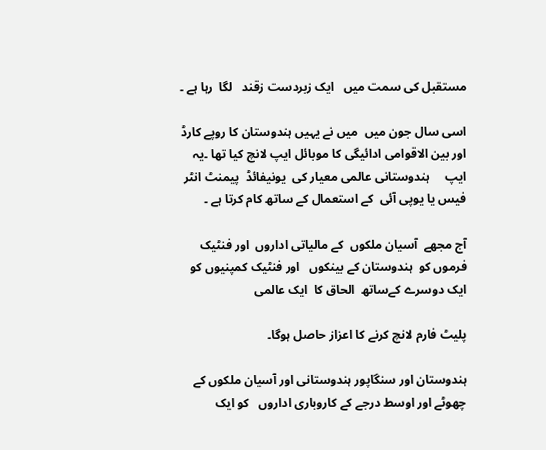مستقبل کی سمت میں   ایک زبردست زقند   لگا  رہا ہے ۔

اسی سال جون میں  میں نے یہیں ہندوستان کا روپے کارڈ  اور بین الاقوامی ادائیگی کا موبائل ایپ لانچ کیا تھا ۔یہ ایپ     ہندوستانی عالمی معیار کی  یونیفائڈ  پیمنٹ انٹر فیس یا یوپی آئی  کے استعمال کے ساتھ کام کرتا ہے ۔

آج مجھے  آسیان ملکوں  کے مالیاتی اداروں  اور فنٹیک فرموں کو  ہندوستان کے بینکوں   اور فنٹیک کمپنیوں کو ایک دوسرے کےساتھ  الحاق کا  ایک عالمی

پلیٹ فارم لانچ کرنے کا اعزاز حاصل ہوگا۔

ہندوستان اور سنگاپور ہندوستانی اور آسیان ملکوں کے  چھوٹے اور اوسط درجے کے کاروباری اداروں   کو ایک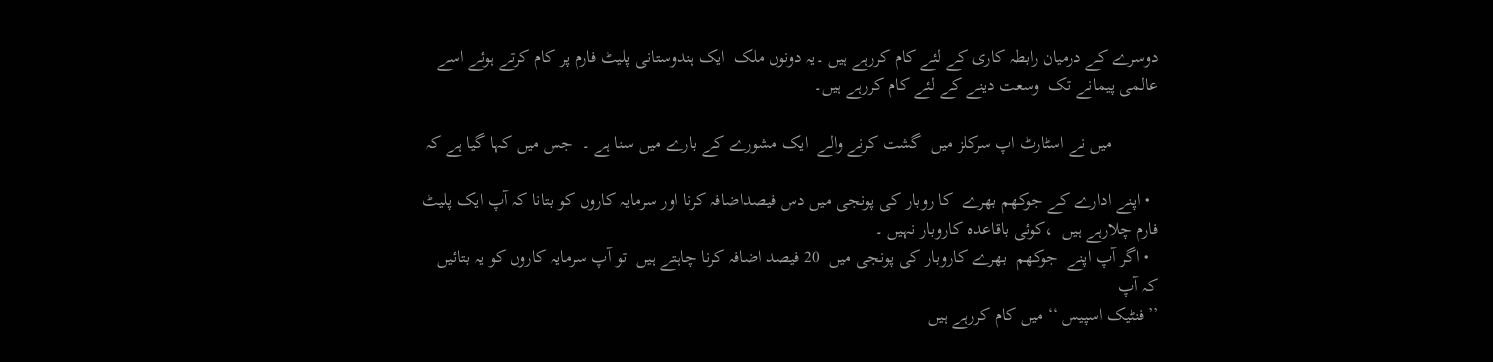دوسرے کے درمیان رابطہ کاری کے لئے کام کررہے ہیں ۔یہ دونوں ملک  ایک ہندوستانی پلیٹ فارم پر کام کرتے ہوئے اسے  عالمی پیمانے تک  وسعت دینے کے لئے کام کررہے ہیں۔

          میں نے اسٹارٹ اپ سرکلز میں  گشت کرنے والے  ایک مشورے کے بارے میں سنا ہے ۔  جس میں کہا گیا ہے کہ

  • اپنے ادارے کے جوکھم بھرے  کا روبار کی پونجی میں دس فیصداضافہ کرنا اور سرمایہ کاروں کو بتانا کہ آپ ایک پلیٹ فارم چلارہے ہیں  ،کوئی باقاعدہ کاروبار نہیں ۔
  • اگر آپ اپنے  جوکھم  بھرے کاروبار کی پونجی میں  20 فیصد اضافہ کرنا چاہتے ہیں  تو آپ سرمایہ کاروں کو یہ بتائیں کہ آپ                                                                                                                                                                                                                                                                                    ’’فنٹیک اسپیس ‘‘ میں کام کررہے ہیں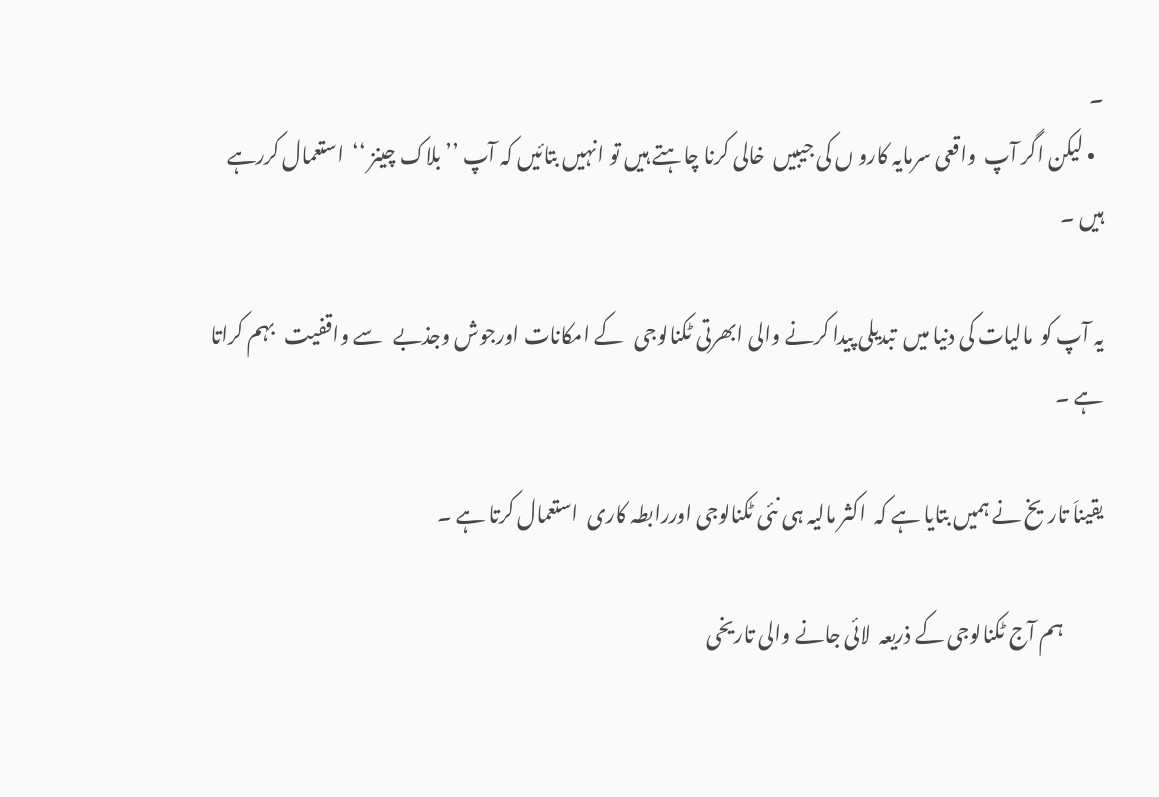۔
  • لیکن اگر آپ  واقعی سرمایہ کارو ں کی جیبیں  خالی کرنا چاہتے ہیں تو انہیں بتائیں کہ آپ ’’ بلاک چینز ‘‘  استعمال کررہے ہیں ۔

یہ آپ کو  مالیات کی دنیا میں  تبدیلی پیدا کرنے والی ابھرتی ٹکنالوجی   کے امکانات اورجوش وجذبے   سے واقفیت   بہم کراتا ہے ۔

یقیناَ تاریخ نے ہمیں بتایا ہے کہ  اکثر مالیہ ہی نئی ٹکنالوجی اوررابطہ کاری  استعمال کرتا ہے ۔

          ہم آج ٹکنالوجی کے ذریعہ  لائی جانے والی تاریخی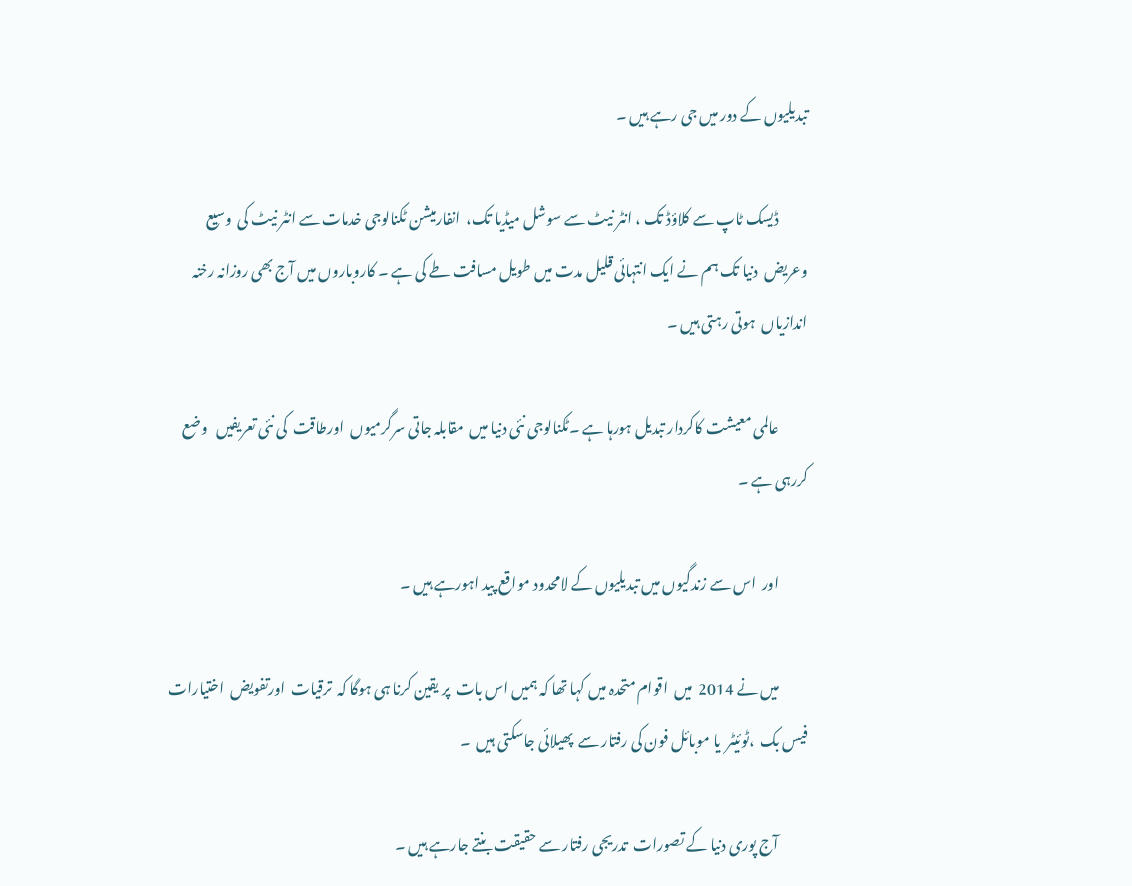تبدیلیوں کے دور میں جی رہے ہیں ۔

          ڈیسک ٹاپ سے کلاؤڈ تک ، انٹر نیٹ سے سوشل میڈیا تک،  انفارمیشن ٹکنالوجی خدمات سے انٹر نیٹ کی  وسیع وعریض  دنیا تک ہم نے ایک انتہائی قلیل مدت میں طویل مسافت طے کی ہے ۔ کاروباروں میں آج بھی روزانہ رخنہ اندازیاں  ہوتی رہتی ہیں ۔

          عالمی معیشت کاکردار تبدیل ہورہا ہے ۔ٹکنالوجی نئی دنیا میں  مقابلہ جاتی سرگرمیوں  اورطاقت  کی نئی تعریفیں   وضع کررہی ہے ۔

          اور  اس سے زندگیوں میں تبدیلیوں کے لامحدود مواقع پید اہورہے ہیں ۔

          میں نے 2014  میں  اقوام متحدہ میں کہا تھا کہ ہمیں اس بات  پر یقین کرنا ہی ہوگا کہ  ترقیات  اورتفویض  اختیارات  فیس بک  ،ٹوئیٹر  یا موبائل فون کی رفتار سے  پھیلائی جاسکتی ہیں  ۔

          آج پوری دنیا کے تصورات  تدریجی رفتار سے حقیقت بنتے جارہے ہیں ۔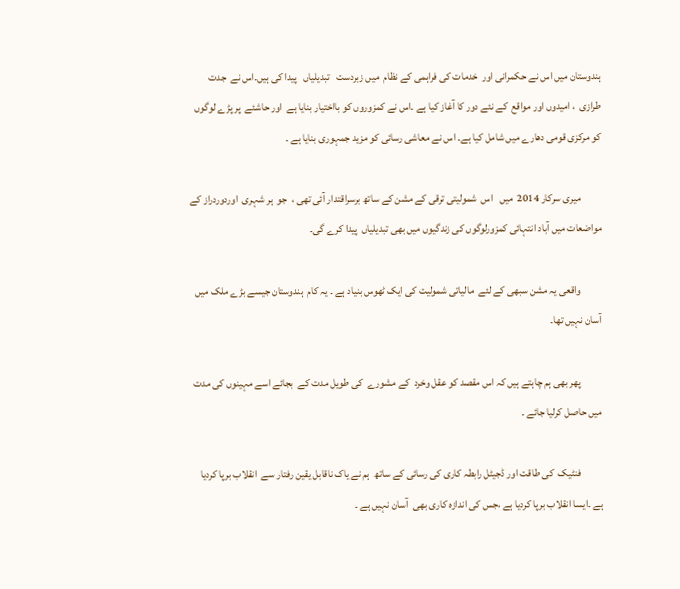ہندوستان میں اس نے حکمرانی اور  خدمات کی فراہمی کے نظام  میں زبردست   تبدیلیاں   پیدا کی ہیں۔اس نے  جدت طرازی  ، امیدوں اور مواقع  کے نئے دور کا آغاز کیا ہے ۔اس نے کمزوروں کو بااختیار بنایا ہے  اور حاشئے  پر پڑے لوگوں کو مرکزی قومی دھارے میں شامل کیا ہے۔ اس نے معاشی رسائی کو مزید جمہوری بنایا ہے ۔

          میری سرکار 2014  میں   اس  شمولیتی ترقی کے مشن کے ساتھ برسراقتدار آئی تھی ،  جو  ہر شہری  اوردوردراز کے مواضعات میں آباد انتہائی کمزورلوگوں کی زندگیوں میں بھی تبدیلیاں  پیدا کرے گی۔

          واقعی یہ مشن سبھی کے لئے  مالیاتی شمولیت کی ایک ٹھوس بنیاد ہے ۔ یہ کام  ہندوستان جیسے بڑے ملک میں   آسان نہیں تھا۔

          پھر بھی ہم چاہتے ہیں کہ اس مقصد کو عقل وخرد  کے مشورے  کی طویل مدت کے  بجائے اسے مہینوں کی مدت میں حاصل کرلیا جائے ۔

          فنٹیک  کی طاقت اور ڈجیٹل رابطہ کاری کی رسائی کے ساتھ  ہم نے یاک ناقابل یقین رفتار سے  انقلاب برپا کردیا ہے ۔ایسا انقلاب برپا کردیا ہے ،جس کی اندازہ کاری بھی  آسان نہیں ہے ۔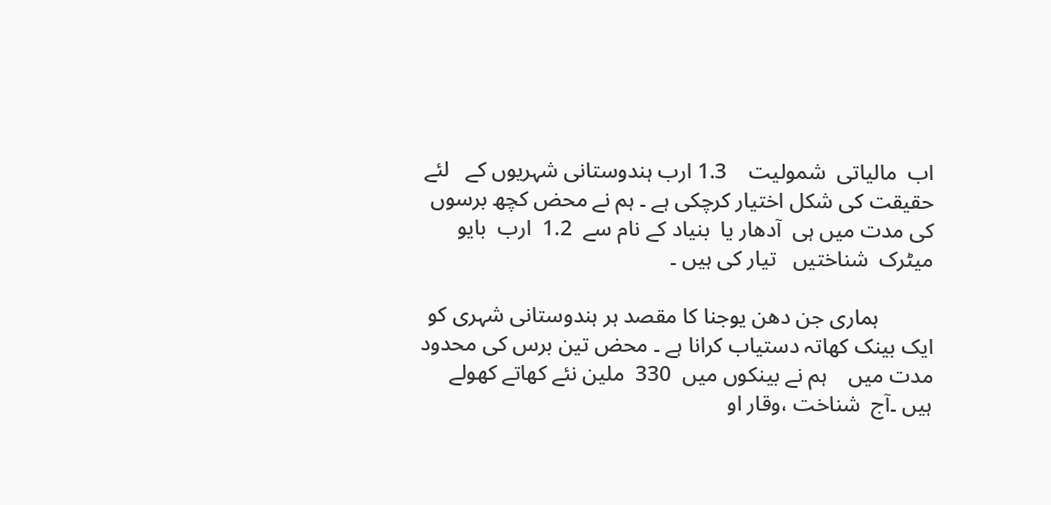اب  مالیاتی  شمولیت    1.3 ارب ہندوستانی شہریوں کے   لئے حقیقت کی شکل اختیار کرچکی ہے ۔ ہم نے محض کچھ برسوں کی مدت میں ہی  آدھار یا  بنیاد کے نام سے  1.2  ارب  بایو میٹرک  شناختیں   تیار کی ہیں ۔

          ہماری جن دھن یوجنا کا مقصد ہر ہندوستانی شہری کو ایک بینک کھاتہ دستیاب کرانا ہے ۔ محض تین برس کی محدود مدت میں    ہم نے بینکوں میں  330  ملین نئے کھاتے کھولے ہیں ۔آج  شناخت ،وقار او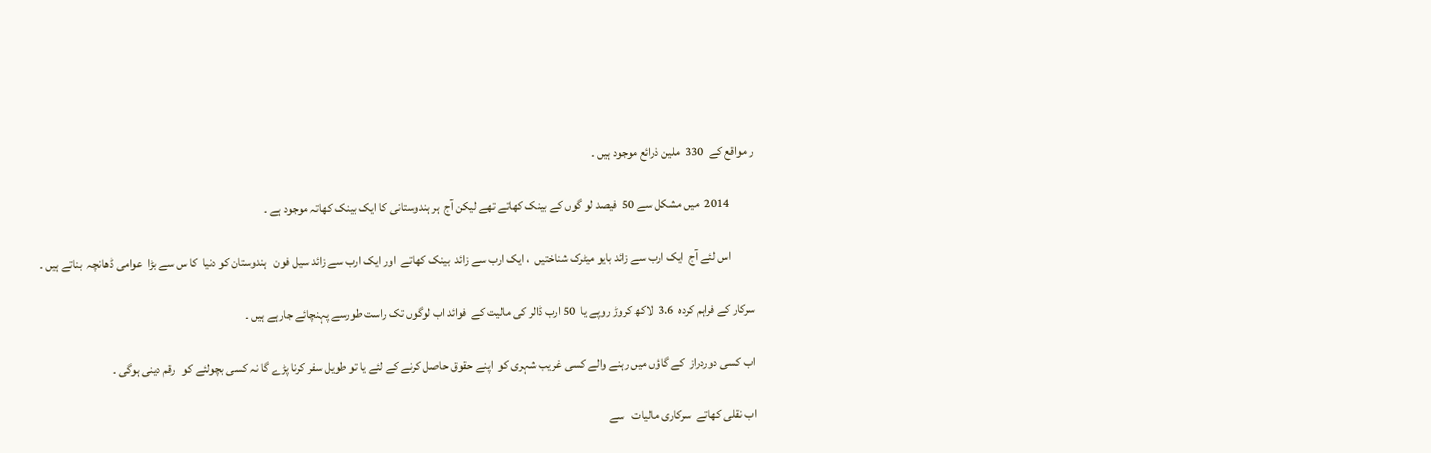ر مواقع کے  330  ملین ذرائع موجود ہیں ۔

          2014  میں مشکل سے 50  فیصد لو گوں کے بینک کھاتے تھے لیکن آج  ہر ہندوستانی کا ایک بینک کھاتہ موجود ہے ۔

          اس لئے آج  ایک ارب سے زائد بایو میٹرک شناختیں  ، ایک ارب سے زائد  بینک کھاتے  اور ایک ارب سے زائد سیل فون   ہندوستان کو دنیا  کا س سے بڑا  عوامی ڈھانچہ  بناتے ہیں ۔

سرکار کے فراہم کردہ  3.6  لاکھ کروڑ روپے یا  50 ارب ڈالر کی مالیت کے  فوائد اب لوگوں تک راست طورسے پہنچائے جارہے ہیں ۔

اب کسی دوردراز  کے گاؤں میں رہنے والے کسی غریب شہری کو  اپنے حقوق حاصل کرنے کے لئے یا تو طویل سفر کرنا پڑے گا نہ کسی بچولئے کو   رقم دینی ہوگی ۔

اب نقلی کھاتے  سرکاری مالیات   سے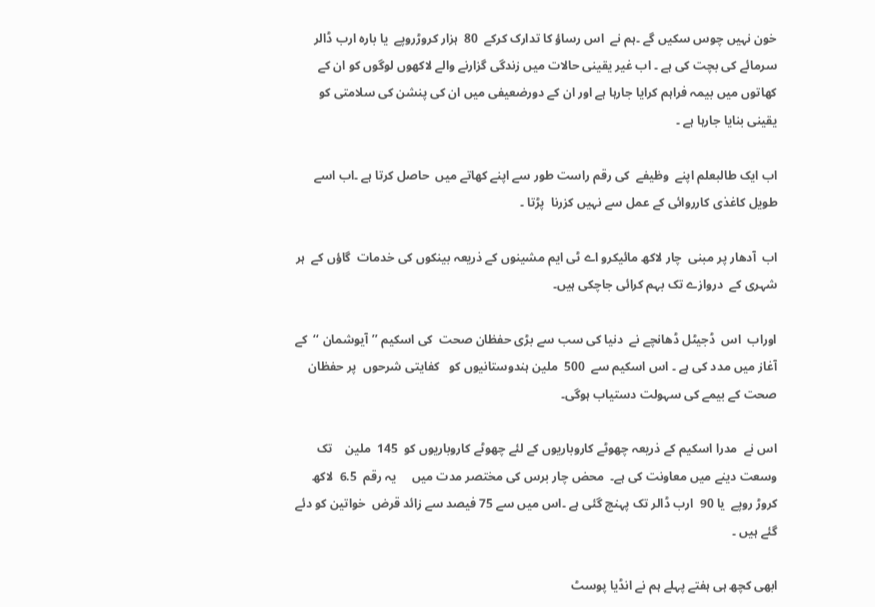خون نہیں چوس سکیں گے ۔ہم نے  اس رساؤ کا تدارک کرکے  80  ہزار کروڑروپے  یا بارہ ارب ڈالر سرمائے کی بچت کی ہے ۔ اب غیر یقینی حالات میں زندگی گزارنے والے لاکھوں لوگوں کو ان کے کھاتوں میں بیمہ فراہم کرایا جارہا ہے اور ان کے دورضعیفی میں ان کی پنشن کی سلامتی کو یقینی بنایا جارہا ہے ۔

اب ایک طالبعلم اپنے  وظیفے  کی رقم راست طور سے اپنے کھاتے میں  حاصل کرتا ہے ۔اب اسے طویل کاغذی کارروائی کے عمل سے نہیں کزرنا  پڑتا ۔

اب  آدھار پر مبنی  چار لاکھ مائیکرو اے ٹی ایم مشینوں کے ذریعہ بینکوں کی خدمات  گاؤں کے  ہر شہری کے  دروازے تک بہم کرائی جاچکی ہیں۔

اوراب  اس  ڈجیٹل ڈھانچے نے  دنیا کی سب سے بڑی حفظان صحت  کی اسکیم ’’آیوشمان ‘‘  کے آغاز میں مدد کی ہے ۔ اس اسکیم سے  500  ملین ہندوستانیوں کو   کفایتی شرحوں  پر حفظان صحت کے بیمے کی سہولت دستیاب ہوگی۔

اس نے  مدرا اسکیم کے ذریعہ چھوٹے کاروباریوں کے لئے چھوٹے کاروباریوں کو  145  ملین    تک وسعت دینے میں معاونت کی ہے۔  محض چار برس کی مختصر مدت میں     یہ رقم  6.5  لاکھ کروڑ روپے  یا 90  ارب ڈالر تک پہنچ گئی ہے ۔اس میں سے 75 فیصد سے زائد قرض  خواتین کو دئے گئے ہیں ۔

ابھی کچھ ہی ہفتے پہلے ہم نے انڈیا پوسٹ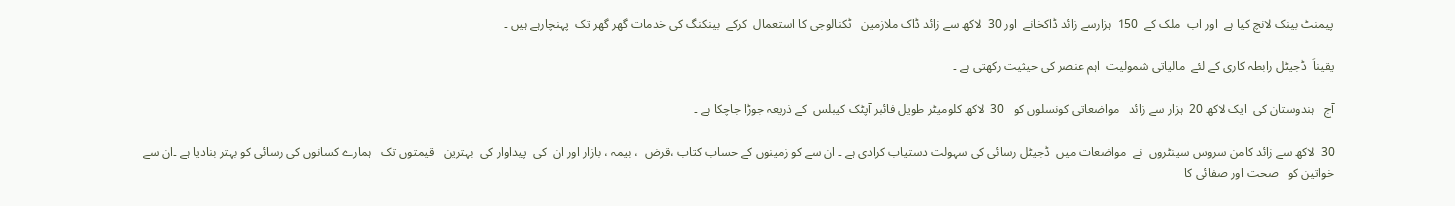پیمنٹ بینک لانچ کیا ہے  اور اب  ملک کے  150  ہزارسے زائد ڈاکخانے  اور 30  لاکھ سے زائد ڈاک ملازمین   ٹکنالوجی کا استعمال  کرکے  بینکنگ کی خدمات گھر گھر تک  پہنچارہے ہیں ۔

یقیناَ  ڈجیٹل رابطہ کاری کے لئے  مالیاتی شمولیت  اہم عنصر کی حیثیت رکھتی ہے ۔

آج   ہندوستان کی  ایک لاکھ 20  ہزار سے زائد   مواضعاتی کونسلوں کو   30  لاکھ کلومیٹر طویل فائبر آپٹک کیبلس  کے ذریعہ جوڑا جاچکا ہے ۔

30  لاکھ سے زائد کامن سروس سینٹروں  نے  مواضعات میں  ڈجیٹل رسائی کی سہولت دستیاب کرادی ہے ۔ ان سے کو زمینوں کے حساب کتاب ،قرض  ، بیمہ ، بازار اور ان  کی  پیداوار کی  بہترین   قیمتوں تک   ہمارے کسانوں کی رسائی کو بہتر بنادیا ہے ۔ان سے خواتین کو   صحت اور صفائی کا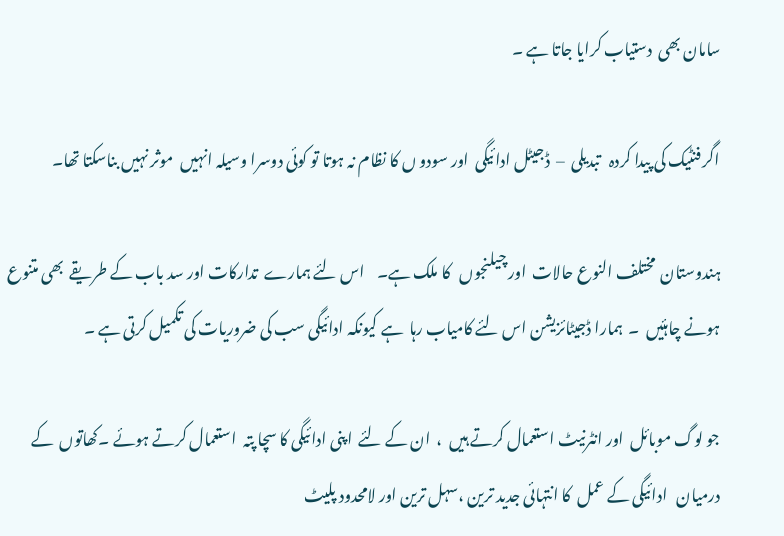سامان بھی  دستیاب کرایا جاتا ہے ۔

اگر فنٹیک کی پیدا کردہ   تبدیلی  –  ڈجیٹل ادائیگی  اور سودو ں کا نظام نہ ہوتا تو کوئی دوسرا وسیلہ انہیں  موثر نہیں بناسکتا تھا۔

ہندوستان  مختلف النوع حالات  اور چیلنجوں   کا ملک ہے۔    اس لئے ہمارے  تدارکات اور سد باب کے طریقے  بھی متنوع ہونے چاہئیں  ۔  ہمارا ڈجیٹائزیشن اس لئے کامیاب رہا  ہے کیونکہ ادائیگی سب کی ضروریات کی تکمیل کرتی ہے ۔

جو لوگ موبائل  اور انٹرنیٹ استعمال کرتے ہیں  ،  ان کے لئے  اپنی ادائیگی کا سچا پتہ  استعمال کرتے ہوئے ۔کھاتوں  کے درمیان   ادائیگی کے عمل  کا انتہائی جدید ترین ،سہل ترین اور لامحدود پلیٹ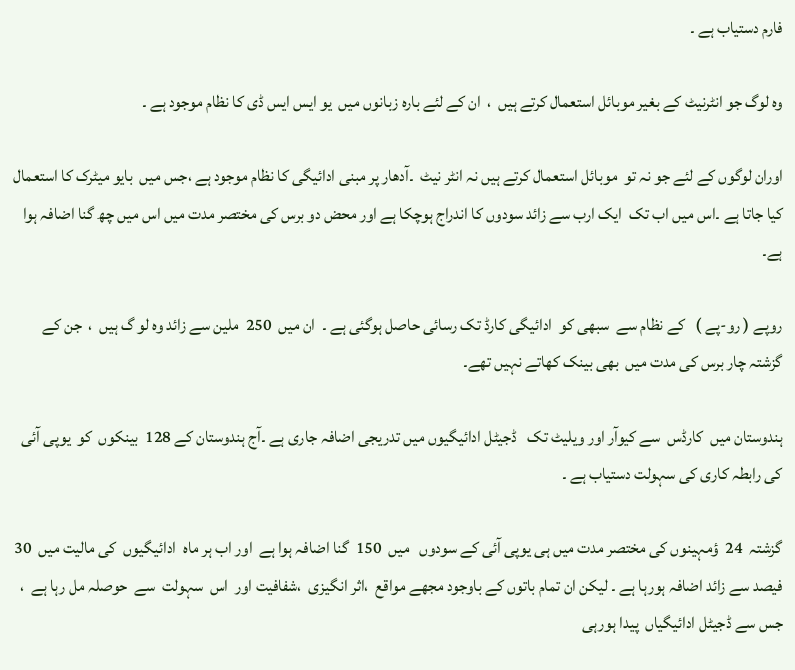فارم دستیاب ہے ۔

وہ لوگ جو انٹرنیٹ کے بغیر موبائل استعمال کرتے ہیں  ،  ان کے لئے بارہ زبانوں میں  یو ایس ایس ڈی کا نظام موجود ہے ۔

اوران لوگوں کے لئے جو نہ تو  موبائل استعمال کرتے ہیں نہ انٹر نیٹ  ۔آدھار پر مبنی ادائیگی کا نظام موجود ہے ،جس میں  بایو میٹرک کا استعمال کیا جاتا ہے ۔اس میں اب تک  ایک ارب سے زائد سودوں کا اندراج ہوچکا ہے اور محض دو برس کی مختصر مدت میں اس میں چھ گنا اضافہ ہوا ہے۔

روپے ( رو-پے )   کے نظام سے  سبھی کو  ادائیگی کارڈ تک رسائی حاصل ہوگئی ہے ۔  ان میں  250  ملین سے زائد وہ لو گ ہیں  ،  جن کے  گزشتہ چار برس کی مدت میں  بھی بینک کھاتے نہیں تھے۔

ہندوستان میں  کارڈس  سے کیوآر اور ویلیٹ تک   ڈجیٹل ادائیگیوں میں تدریجی اضافہ جاری ہے ۔آج ہندوستان کے 128  بینکوں  کو  یوپی آئی کی رابطہ کاری کی سہولت دستیاب ہے ۔

گزشتہ  24  ؤمہینوں کی مختصر مدت میں ہی یوپی آئی کے سودوں   میں  150  گنا اضافہ ہوا ہے  اور اب ہر ماہ  ادائیگیوں  کی مالیت میں  30 فیصد سے زائد اضافہ ہورہا ہے ۔ لیکن ان تمام باتوں کے باوجود مجھے مواقع  ،اثر انگیزی  ،شفافیت اور  اس  سہولت  سے  حوصلہ مل رہا ہے  ، جس سے ڈجیٹل ادائیگیاں  پیدا ہورہی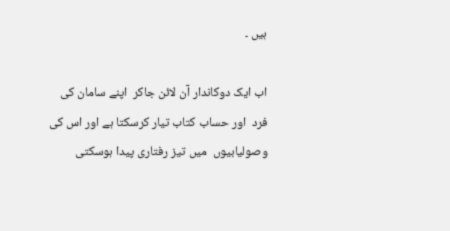ہیں ۔

اب ایک دوکاندار آن لائن جاکر  اپنے سامان کی فرد  اور حساب کتاب تیار کرسکتا ہے اور اس کی وصولیابیوں  میں تیز رفتاری پیدا ہوسکتی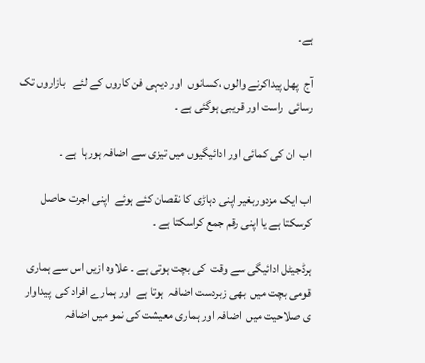ہے۔

آج  پھل پیداکرنے والوں ،کسانوں  اور دیہی فن کاروں کے لئے   بازاروں تک رسائی  راست اور قریبی ہوگئی ہے ۔

اب  ان کی کمائی اور ادائیگیوں میں تیزی سے اضافہ ہورہا  ہے ۔

اب ایک مزدوربغیر اپنی دہاڑی کا نقصان کئے ہوئے  اپنی اجرت حاصل کرسکتا ہے یا اپنی رقم جمع کراسکتا ہے ۔

ہرڈجیٹل ادائیگی سے وقت  کی بچت ہوتی ہے ۔ علاوہ ازیں اس سے ہماری قومی بچت میں  بھی زبردست اضافہ  ہوتا ہے  اور ہمارے افراد کی  پیداوار ی صلاحیت میں  اضافہ اور ہماری معیشت کی نمو میں اضافہ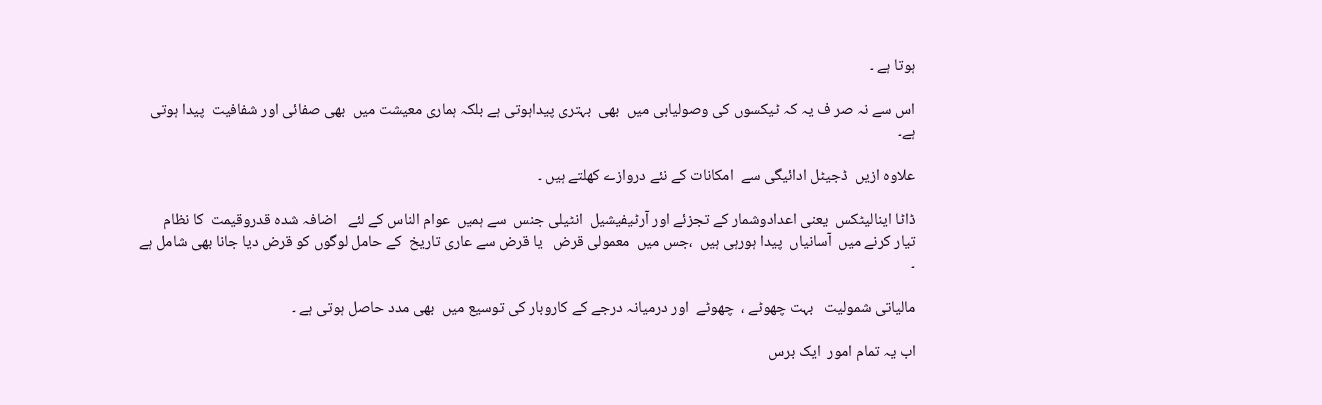ہوتا ہے ۔

اس سے نہ صر ف یہ کہ ٹیکسوں کی وصولیابی میں  بھی  بہتری پیداہوتی ہے بلکہ ہماری معیشت میں  بھی صفائی اور شفافیت  پیدا ہوتی ہے۔

علاوہ ازیں  ڈجیٹل ادائیگی سے  امکانات کے نئے دروازے کھلتے ہیں ۔

ڈاٹا اینالیٹکس  یعنی اعدادوشمار کے تجزئے اور آرٹیفیشیل  انٹیلی جنس  سے ہمیں  عوام الناس کے لئے   اضافہ شدہ قدروقیمت  کا نظام  تیار کرنے میں  آسانیاں  پیدا ہورہی ہیں  ،جس میں  معمولی قرض   یا قرض سے عاری تاریخ  کے حامل لوگوں کو قرض دیا جانا بھی شامل ہے ۔

مالیاتی شمولیت   بہت چھوٹے ،  چھوٹے  اور درمیانہ درجے کے کاروبار کی توسیع میں  بھی مدد حاصل ہوتی ہے ۔

اب یہ تمام امور  ایک برس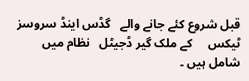قبل شروع کئے جانے والے   گڈس اینڈ سروسز ٹیکس     کے ملک گیر ڈجیٹل   نظام میں شامل ہیں ۔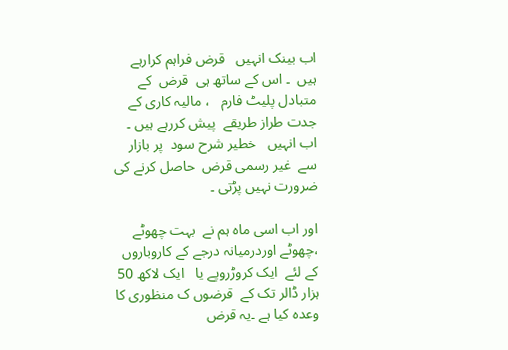اب بینک انہیں   قرض فراہم کرارہے ہیں  ۔ اس کے ساتھ ہی  قرض  کے متبادل پلیٹ فارم   ، مالیہ کاری کے جدت طراز طریقے  پیش کررہے ہیں ۔ اب انہیں   خطیر شرح سود  پر بازار سے  غیر رسمی قرض  حاصل کرنے کی ضرورت نہیں پڑتی ۔

اور اب اسی ماہ ہم نے  بہت چھوٹے ،چھوٹے اوردرمیانہ درجے کے کاروباروں  کے لئے  ایک کروڑروپے یا   ایک لاکھ 50  ہزار ڈالر تک کے  قرضوں ک منظوری کا وعدہ کیا ہے ۔یہ قرض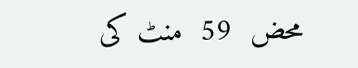محض  59  منٹ کی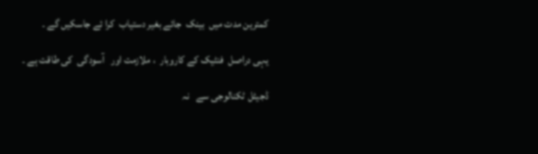کمترین مدت میں  بینک  جائے بغیر دستیاب  کرا ئے جاسکیں گے ۔

یہی دراصل  فنٹیک کے کاروبار  ، ملازمت اور   آسودگی  کی طاقت ہے ۔

ڈجیٹل ٹکنالوجی سے   نہ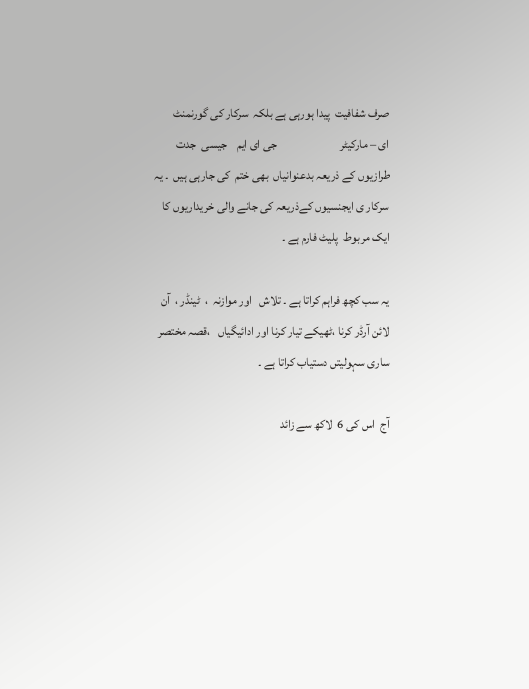صرف شفافیت  پیدا ہورہی ہے بلکہ  سرکار کی گورنمنٹ                                         ای – مارکیٹر                          جی ای ایم    جیسی  جدت طرازیوں کے ذریعہ بدعنوانیاں  بھی ختم  کی جارہی ہیں  ۔ یہ سرکار ی ایجنسیوں کےذریعہ کی جانے والی خریداریوں کا ایک مربوط  پلیٹ فارم ہے ۔

یہ سب کچھ فراہم کراتا ہے ۔ تلاش   اور موازنہ  ،  ٹینڈر ،  آن لائن آرڈر کرنا ،ٹھیکے تیار کرنا اور ادائیگیاں   ،قصہ مختصر ساری سہولیتں دستیاب کراتا ہے ۔

آج  اس کی 6  لاکھ سے زائد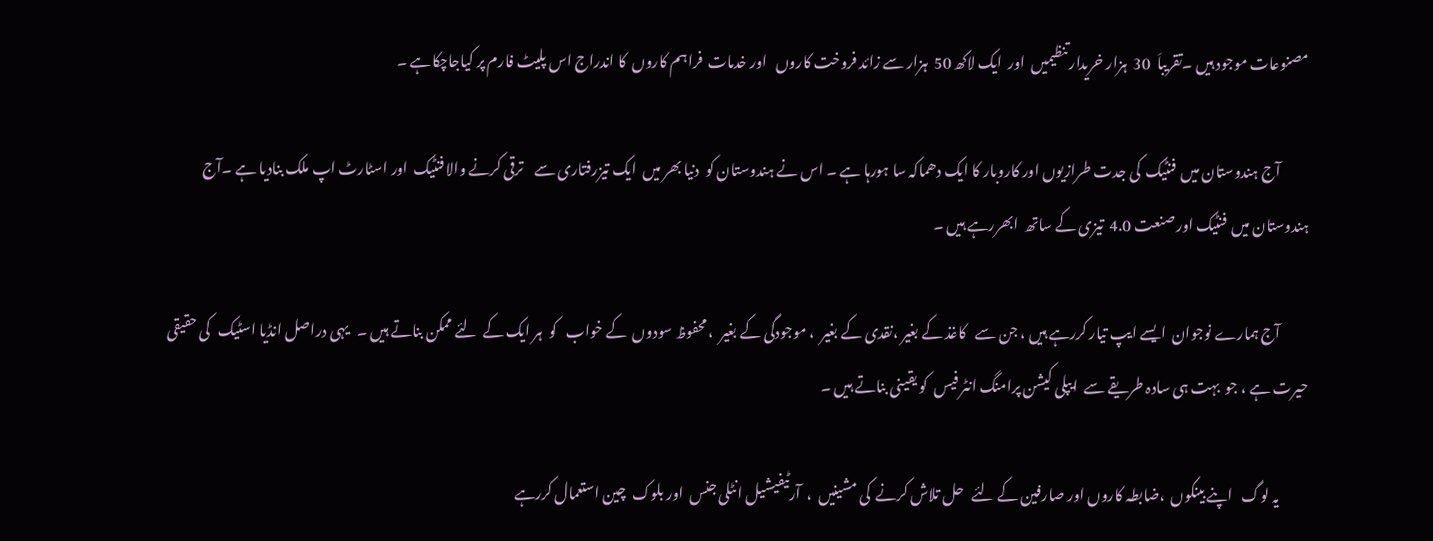مصنوعات موجود ہیں ۔تقریباَ  30  ہزار خریدار تنظیمیں  اور  ایک لاکھ 50  ہزار سے زائد فروخت کاروں   اور خدمات  فراہم کاروں  کا اندراج اس پلیٹ فارم پر کیاجاچکاہے ۔

          آج ہندوستان میں  فنٹیک  کی جدت طرازیوں اور کاروبار کا ایک دھماکہ سا ہورہا ہے ۔ اس نے ہندوستان کو  دنیا بھر میں  ایک تیزرفتاری سے    ترقی کرنے والا فنٹیک  اور اسٹارٹ اپ ملک بنادیا ہے ۔آج ہندوستان میں  فنٹیک اور صنعت 4.0  تیزی کے ساتھ  ابھررہے ہیں ۔

          آج ہمارے نوجوان  ایسے ایپ تیار کررہے ہیں ، جن سے   کاغذ کے بغیر ،نقدی کے بغیر  ، موجودگی کے بغیر  ، محفوظ سودوں  کے خواب   کو  ہر ایک کے  لئے ممکن بناتے ہیں ۔   یہی دراصل انڈیا اسٹیک   کی حقیقی حیرت ہے ، جو  بہت ہی سادہ طریقے سے  ایپلی کیشن پرامنگ انٹر فیس  کو یقینی بناتے ہیں ۔

          یہ لوگ   اپنے بینکوں  ،ضابطہ کاروں اور صارفین کے لئے   حل تلاش کرنے  کی مشینیں  ،  آرٹیفیشیل انٹلی جنس  اور بلوک  چین استعمال کررہے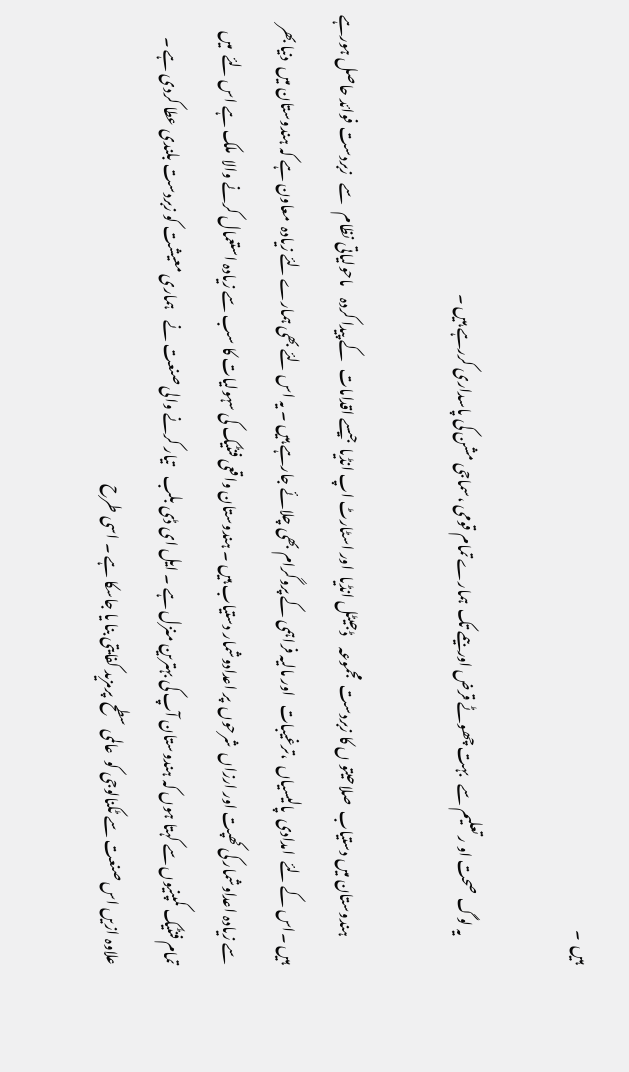ہیں  ۔

          یہ لوگ  صحت او ر تعلیم سے   بہت چھوٹے قرض اور بیمے تک  ہمارے تمام قومی ،سماجی مشن کی پاسداری کررہے ہیں ۔

          ہندوستان میں دستیاب  صلاحیتو ں کا زبردست  مجموعہ    ڈجیٹل انڈیا  اور اسٹارٹ اپ انڈیا  جیسے اقدامات   کے پیدا کردہ    ماحولیاتی نظام   سے   زبردست فوائد حاصل ہورہے ہیں ۔اس کے لئے  امدادی  پالیسیاں  ،ترغیبات   اور مالیہ فراہمی کے پروگرام بھی چلائے جارہے ہیں ۔ یہ اس لئے بھی ہمارے لئے زیادہ  معاون ہے کہ ہندوستان میں  دنیا بھر سے زیادہ اعداوشمار کی کھپت اور ارزاں  شرحوں  پر اعدادوشمار دستیاب ہیں ۔ ہندوستان واقعی فنٹیک کی سہولیات کا سب سے زیادہ استعمال کرنے والا  ملک ہے اس لئے  میں تمام فنٹیک کمپنیوں سے کہتا ہوں کہ ہندوستان آپ کی بہترین منزل ہے ۔ ایل ای ڈی بلب    تیار کرنے والی صنعت نے    ہماری معیشت کو زبردست بلندی عطا کردی ہے ۔ علاوہ ازیں اس صنعت سے ٹکنالوجی کو  عالمی سطح  پرمزید کفایتی بنا یا جاسکا ہے ۔ اسی طرح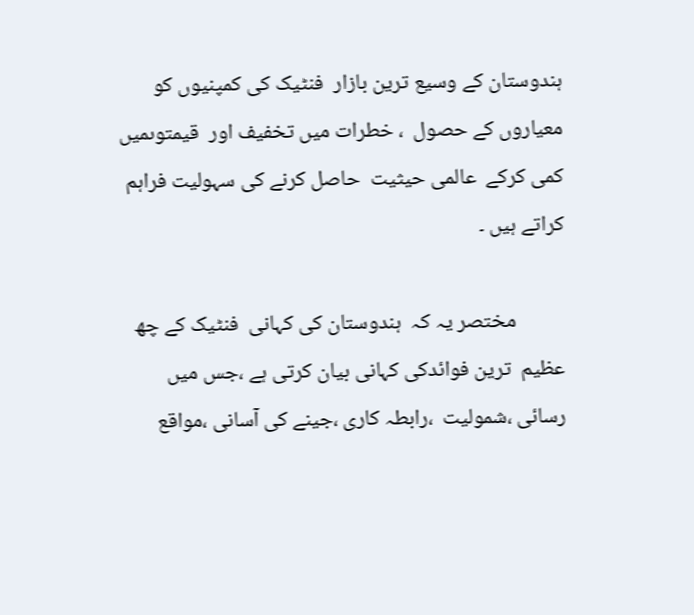ہندوستان کے وسیع ترین بازار  فنٹیک کی کمپنیوں کو    معیاروں کے حصول  ، خطرات میں تخفیف اور  قیمتوںمیں کمی کرکے  عالمی حیثیت  حاصل کرنے کی سہولیت فراہم کراتے ہیں ۔

          مختصر یہ کہ  ہندوستان کی کہانی  فنٹیک کے چھ عظیم  ترین فوائدکی کہانی بیان کرتی ہے ،جس میں  رسائی ،شمولیت  ،رابطہ کاری ،جینے کی آسانی ،مواقع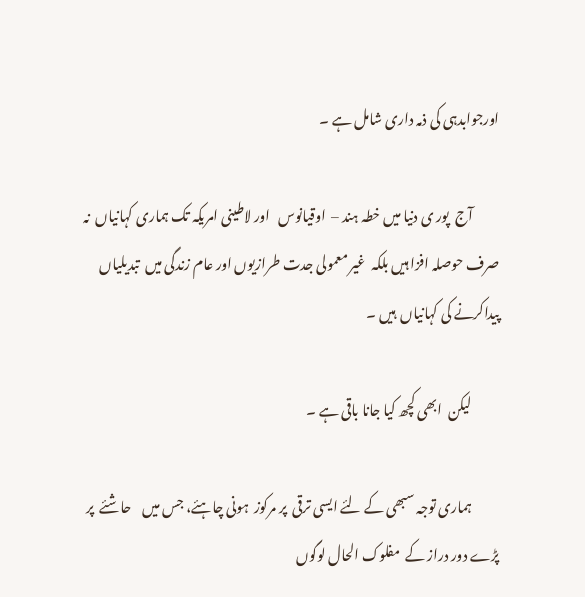اورجوابدہی کی ذمہ داری شامل ہے ۔

          آج  پور ی دنیا میں خطہ ہند –  اوقیانوس   اور لاطینی امریکہ تک ہماری کہانیاں  نہ صرف حوصلہ افزا ہیں بلکہ  غیر معمولی جدت طرازیوں اور عام زندگی میں  تبدیلیاں  پیداکرنے کی کہانیاں  ہیں ۔

          لیکن  ابھی کچھ کیا جانا باقی ہے ۔

          ہماری توجہ سبھی کے لئے ایسی ترقی  پر مرکوز  ہونی چاہئے، جس میں    حاشئے  پر پڑے دور دراز کے  مفلوک الحال لوگوں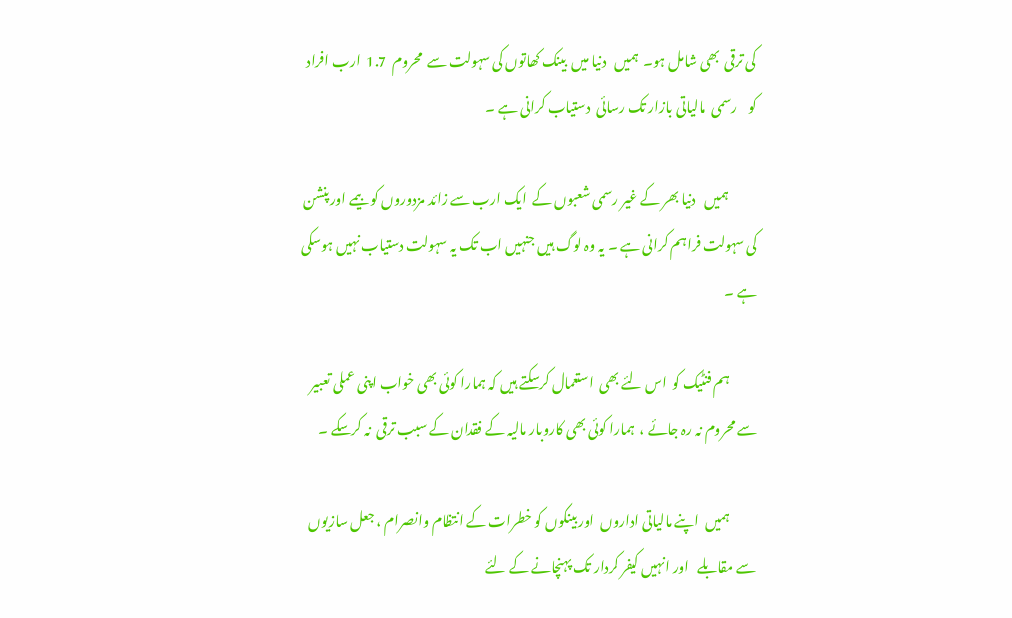کی ترقی  بھی شامل ہو۔  ہمیں   دنیا میں  بینک کھاتوں کی سہولت سے  محروم  1.7  ارب افراد کو    رسمی  مالیاتی بازار تک رسائی  دستیاب کرانی ہے ۔

          ہمیں   دنیا بھر کے غیر رسمی شعبوں کے  ایک ارب سے زائد مزدوروں کو  بیمے اور پنشن   کی سہولت فراہم کرانی ہے ۔ یہ وہ لوگ ہیں جنہیں اب تک یہ سہولت دستیاب نہیں ہوسکی ہے ۔

          ہم فنٹیک کو  اس لئے بھی  استعمال کرسکتے ہیں کہ ہمارا کوئی بھی خواب اپنی عملی تعبیر سے محروم نہ رہ جائے ،  ہمارا کوئی بھی کاروبار مالیہ کے فقدان کے سبب ترقی  نہ کرسکے ۔

          ہمیں  اپنے مالیاتی اداروں  اور بینکوں کو خطرات کے انتظام وانصرام ، جعل سازیوں سے مقابلے   اور انہیں کیفر کردار تک پہنچانے کے لئے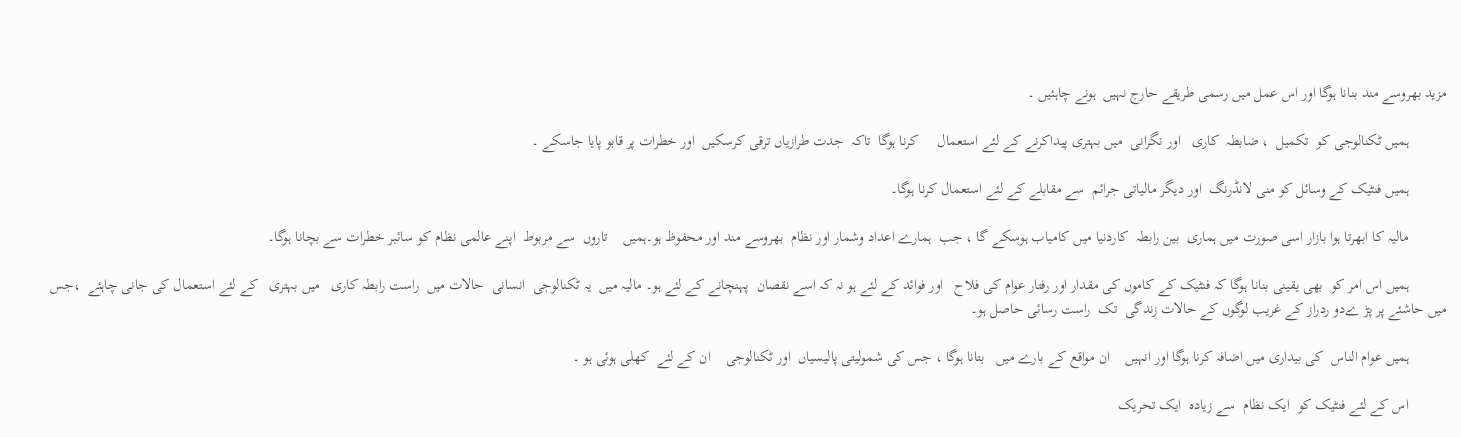مزید بھروسے مند بنانا ہوگا اور اس عمل میں رسمی طریقے حارج نہیں  ہونے چاہئیں ۔

          ہمیں ٹکنالوجی کو  تکمیل  ، ضابطہ  کاری   اور نگرانی  میں بہتری پیداکرنے کے لئے استعمال     کرنا ہوگا  تاکہ  جدت طرازیاں ترقی کرسکیں  اور خطرات پر قابو پایا جاسکے ۔

          ہمیں فنٹیک کے وسائل کو منی لانڈرنگ  اور دیگر مالیاتی جرائم  سے مقابلے کے لئے استعمال کرنا ہوگا۔

          مالیہ کا ابھرتا ہوا بازار اسی صورت میں ہماری  بین رابطہ  کاردنیا میں کامیاب ہوسکے گا ، جب  ہمارے اعداد وشمار اور نظام  بھروسے مند اور محفوظ ہو۔ہمیں    تاروں  سے مربوط  اپنے عالمی نظام کو سائبر خطرات سے بچانا ہوگا۔

          ہمیں اس امر کو  بھی یقینی بنانا ہوگا کہ فنٹیک کے کاموں کی مقدار اور رفتار عوام کی فلاح   اور فوائد کے لئے ہو نہ کہ اسے نقصان  پہنچانے کے لئے ہو۔ مالیہ میں  یہ ٹکنالوجی  انسانی  حالات میں  راست رابطہ کاری   میں بہتری   کے لئے استعمال کی جانی چاہئے  ،جس میں حاشئے پر پڑ ےدو ردراز کے غریب لوگوں کے حالات زندگی  تک  راست رسائی حاصل ہو۔

          ہمیں عوام الناس  کی بیداری میں اضافہ کرنا ہوگا اور انہیں    ان مواقع کے بارے میں   بتانا ہوگا ، جس کی شمولیتی پالیسیاں  اور ٹکنالوجی    ان کے لئے  کھلی ہوئی ہو ۔

          اس کے لئے فنٹیک کو  ایک نظام  سے زیادہ  ایک تحریک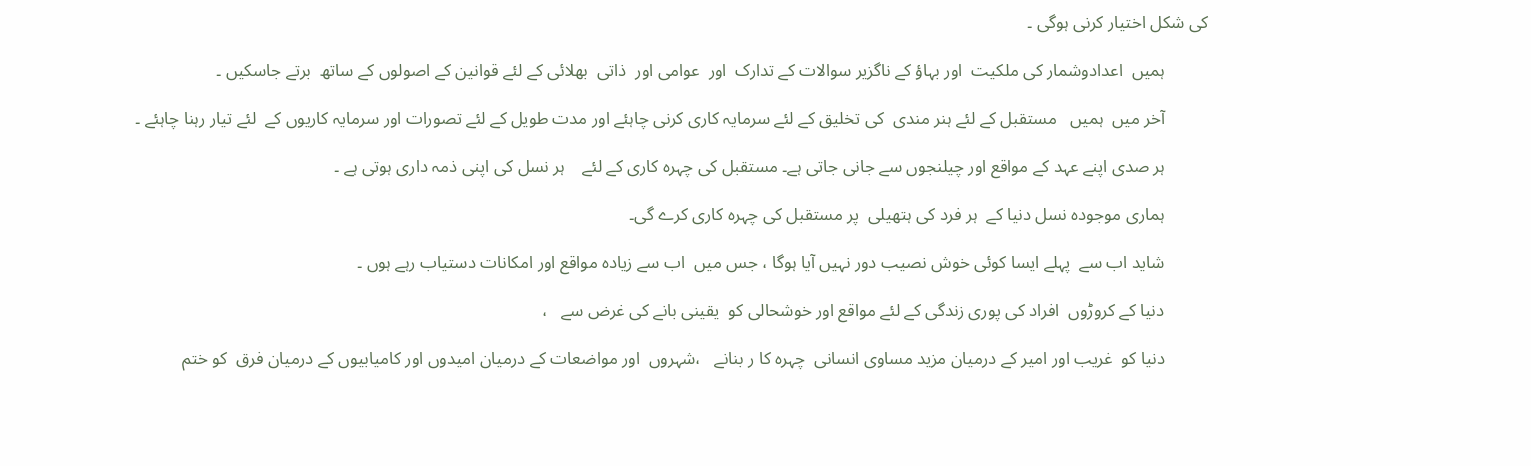کی شکل اختیار کرنی ہوگی ۔

          ہمیں  اعدادوشمار کی ملکیت  اور بہاؤ کے ناگزیر سوالات کے تدارک  اور  عوامی اور  ذاتی  بھلائی کے لئے قوانین کے اصولوں کے ساتھ  برتے جاسکیں ۔

          آخر میں  ہمیں   مستقبل کے لئے ہنر مندی  کی تخلیق کے لئے سرمایہ کاری کرنی چاہئے اور مدت طویل کے لئے تصورات اور سرمایہ کاریوں کے  لئے تیار رہنا چاہئے ۔

          ہر صدی اپنے عہد کے مواقع اور چیلنجوں سے جانی جاتی ہے۔ مستقبل کی چہرہ کاری کے لئے    ہر نسل کی اپنی ذمہ داری ہوتی ہے ۔

          ہماری موجودہ نسل دنیا کے  ہر فرد کی ہتھیلی  پر مستقبل کی چہرہ کاری کرے گی۔

          شاید اب سے  پہلے ایسا کوئی خوش نصیب دور نہیں آیا ہوگا ، جس میں  اب سے زیادہ مواقع اور امکانات دستیاب رہے ہوں ۔

          دنیا کے کروڑوں  افراد کی پوری زندگی کے لئے مواقع اور خوشحالی کو  یقینی بانے کی غرض سے   ،

          دنیا کو  غریب اور امیر کے درمیان مزید مساوی انسانی  چہرہ کا ر بنانے   ،شہروں  اور مواضعات کے درمیان امیدوں اور کامیابیوں کے درمیان فرق  کو ختم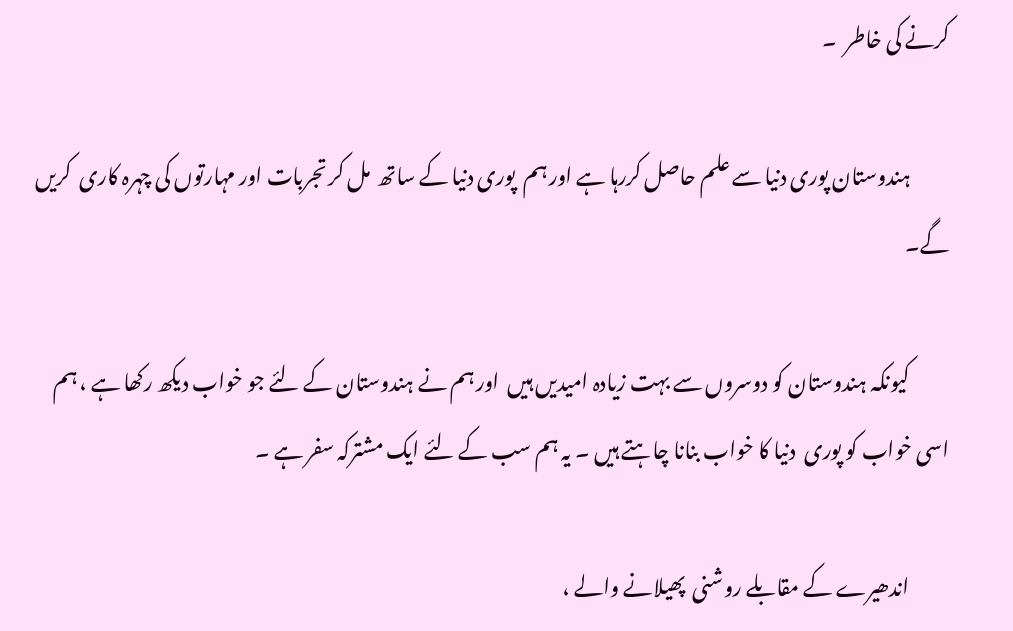کرنے کی خاطر  ۔

          ہندوستان پوری دنیا سے علم حاصل کررہا ہے اور ہم  پوری دنیا کے ساتھ  مل کر تجربات اور مہارتوں کی چہرہ کاری  کریں گے۔

          کیونکہ ہندوستان کو دوسروں سے بہت زیادہ امیدیں ہیں  اور ہم نے ہندوستان کے لئے جو خواب دیکھ رکھا ہے ، ہم اسی خواب کو پوری  دنیا کا خواب بنانا چاہتے ہیں ۔ یہ ہم سب کے لئے ایک مشترکہ سفر ہے ۔

          اندھیرے کے مقابلے روشنی  پھیلانے والے ،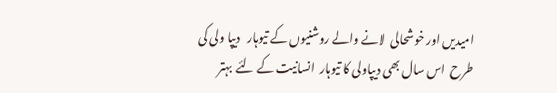امیدیں اور خوشحالی  لانے والے روشنیوں کے تیوہار   دیپا ولی کی طرح  اس سال بھی دیپاولی کا تیوہار  انسانیت کے لئے  بہتر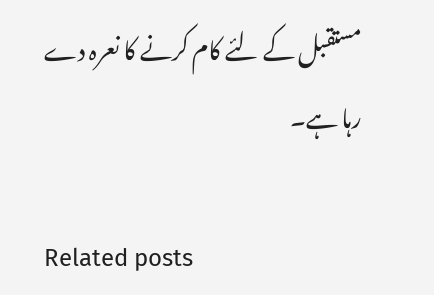مستقبل کے لئے کام کرنے کا نعرہ دے رہا ہے۔

Related posts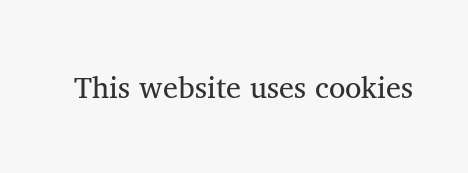This website uses cookies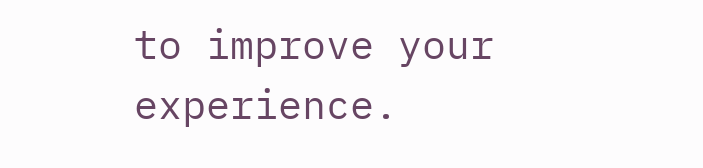to improve your experience.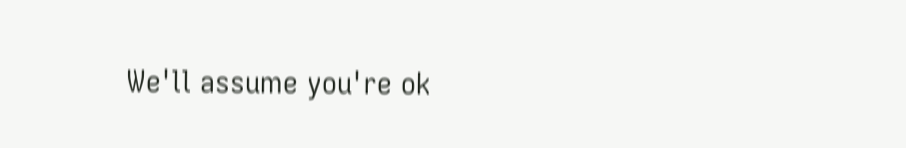We'll assume you're ok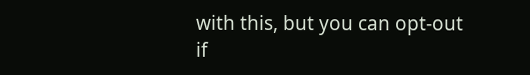with this, but you can opt-out if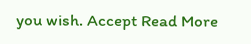you wish. Accept Read More